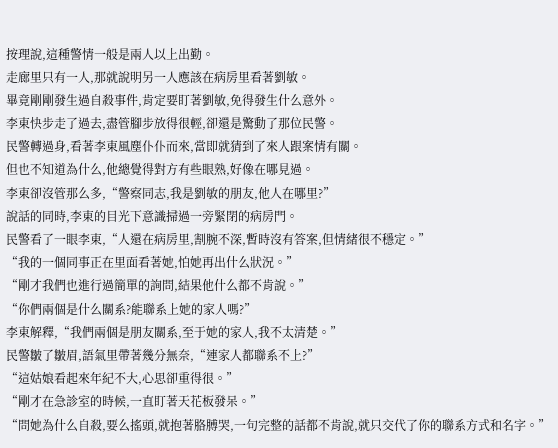按理說,這種警情一般是兩人以上出勤。
走廊里只有一人,那就說明另一人應該在病房里看著劉敏。
畢竟剛剛發生過自殺事件,肯定要盯著劉敏,免得發生什么意外。
李東快步走了過去,盡管腳步放得很輕,卻還是驚動了那位民警。
民警轉過身,看著李東風塵仆仆而來,當即就猜到了來人跟案情有關。
但也不知道為什么,他總覺得對方有些眼熟,好像在哪見過。
李東卻沒管那么多,“警察同志,我是劉敏的朋友,他人在哪里?”
說話的同時,李東的目光下意識掃過一旁緊閉的病房門。
民警看了一眼李東,“人還在病房里,割腕不深,暫時沒有答案,但情緒很不穩定。”
“我的一個同事正在里面看著她,怕她再出什么狀況。”
“剛才我們也進行過簡單的詢問,結果他什么都不肯說。”
“你們兩個是什么關系?能聯系上她的家人嗎?”
李東解釋,“我們兩個是朋友關系,至于她的家人,我不太清楚。”
民警皺了皺眉,語氣里帶著幾分無奈,“連家人都聯系不上?”
“這姑娘看起來年紀不大,心思卻重得很。”
“剛才在急診室的時候,一直盯著天花板發呆。”
“問她為什么自殺,要么搖頭,就抱著胳膊哭,一句完整的話都不肯說,就只交代了你的聯系方式和名字。”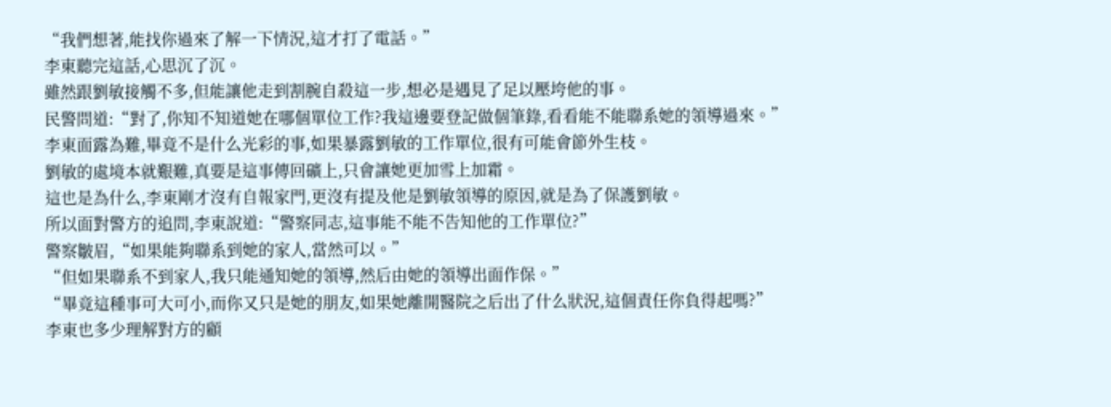“我們想著,能找你過來了解一下情況,這才打了電話。”
李東聽完這話,心思沉了沉。
雖然跟劉敏接觸不多,但能讓他走到割腕自殺這一步,想必是遇見了足以壓垮他的事。
民警問道:“對了,你知不知道她在哪個單位工作?我這邊要登記做個筆錄,看看能不能聯系她的領導過來。”
李東面露為難,畢竟不是什么光彩的事,如果暴露劉敏的工作單位,很有可能會節外生枝。
劉敏的處境本就艱難,真要是這事傳回礦上,只會讓她更加雪上加霜。
這也是為什么,李東剛才沒有自報家門,更沒有提及他是劉敏領導的原因,就是為了保護劉敏。
所以面對警方的追問,李東說道:“警察同志,這事能不能不告知他的工作單位?”
警察皺眉,“如果能夠聯系到她的家人,當然可以。”
“但如果聯系不到家人,我只能通知她的領導,然后由她的領導出面作保。”
“畢竟這種事可大可小,而你又只是她的朋友,如果她離開醫院之后出了什么狀況,這個責任你負得起嗎?”
李東也多少理解對方的顧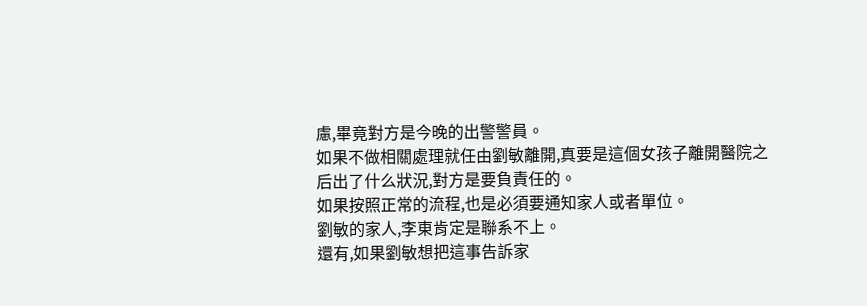慮,畢竟對方是今晚的出警警員。
如果不做相關處理就任由劉敏離開,真要是這個女孩子離開醫院之后出了什么狀況,對方是要負責任的。
如果按照正常的流程,也是必須要通知家人或者單位。
劉敏的家人,李東肯定是聯系不上。
還有,如果劉敏想把這事告訴家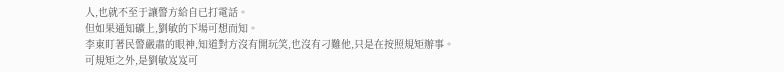人,也就不至于讓警方給自已打電話。
但如果通知礦上,劉敏的下場可想而知。
李東盯著民警嚴肅的眼神,知道對方沒有開玩笑,也沒有刁難他,只是在按照規矩辦事。
可規矩之外,是劉敏岌岌可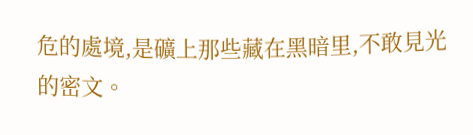危的處境,是礦上那些藏在黑暗里,不敢見光的密文。